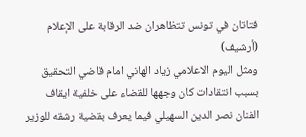فتاتان في تونس تتظاهران ضد الرقابة على الإعلام (أرشيف)
ومثل اليوم الاعلامي زياد الهاني امام قاضي التحقيق بسبب انتقادات كان وجهها للقضاء على خلفية ايقاف الفنان نصر الدين السهيلي فيما يعرف بقضية رشقه للوزير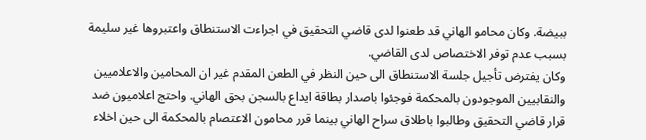ببيضة. وكان محامو الهاني قد طعنوا لدى قاضي التحقيق في اجراءت الاستنطاق واعتبروها غير سليمة بسبب عدم توفر الاختصاص لدى القاضي.
وكان يفترض تأجيل جلسة الاستنطاق الى حين النظر في الطعن المقدم غير ان المحامين والاعلاميين والنقابيين الموجودون بالمحكمة فوجئوا باصدار بطاقة ايداع بالسجن بحق الهاني. واحتج اعلاميون ضد قرار قاضي التحقيق وطالبوا باطلاق سراح الهاني بينما قرر محامون الاعتصام بالمحكمة الى حين اخلاء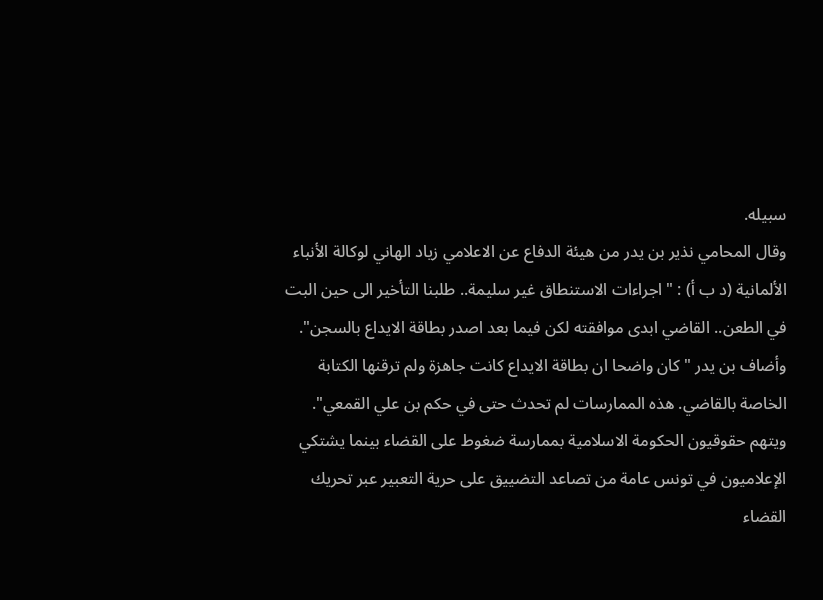سبيله.
وقال المحامي نذير بن يدر من هيئة الدفاع عن الاعلامي زياد الهاني لوكالة الأنباء الألمانية (د ب أ) : " اجراءات الاستنطاق غير سليمة.. طلبنا التأخير الى حين البت في الطعن.. القاضي ابدى موافقته لكن فيما بعد اصدر بطاقة الايداع بالسجن".
وأضاف بن يدر "كان واضحا ان بطاقة الايداع كانت جاهزة ولم ترقنها الكتابة الخاصة بالقاضي. هذه الممارسات لم تحدث حتى في حكم بن علي القمعي". ويتهم حقوقيون الحكومة الاسلامية بممارسة ضغوط على القضاء بينما يشتكي الإعلاميون في تونس عامة من تصاعد التضييق على حرية التعبير عبر تحريك القضاء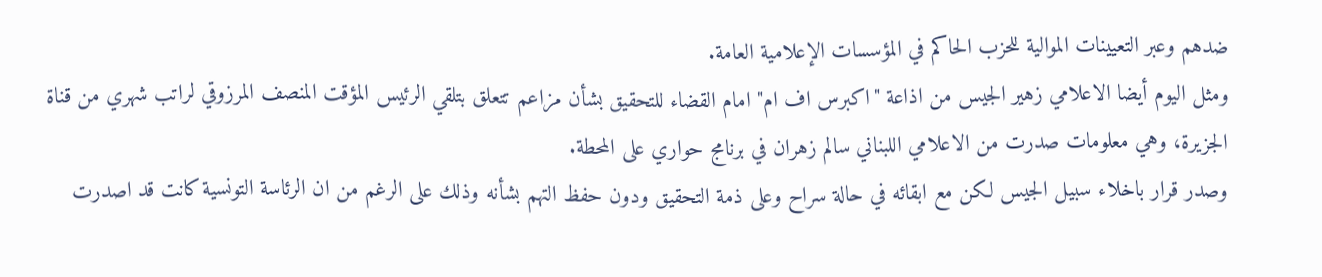ضدهم وعبر التعيينات الموالية للحزب الحاكم في المؤسسات الإعلامية العامة.
ومثل اليوم أيضا الاعلامي زهير الجيس من اذاعة "اكبرس اف ام" امام القضاء للتحقيق بشأن مزاعم تتعلق بتلقي الرئيس المؤقت المنصف المرزوقي لراتب شهري من قناة الجزيرة، وهي معلومات صدرت من الاعلامي اللبناني سالم زهران في برنامج حواري على المحطة.
وصدر قرار باخلاء سبيل الجيس لكن مع ابقائه في حالة سراح وعلى ذمة التحقيق ودون حفظ التهم بشأنه وذلك على الرغم من ان الرئاسة التونسية كانت قد اصدرت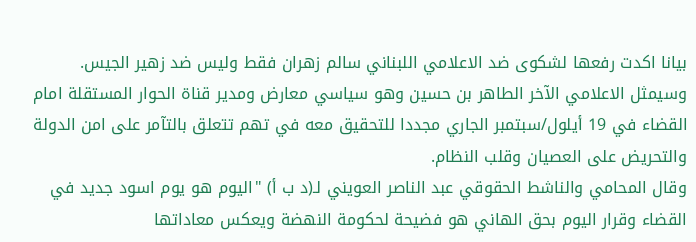بيانا اكدت رفعها لشكوى ضد الاعلامي اللبناني سالم زهران فقط وليس ضد زهير الجيس.
وسيمثل الاعلامي الآخر الطاهر بن حسين وهو سياسي معارض ومدير قناة الحوار المستقلة امام القضاء في 19 أيلول/سبتمبر الجاري مجددا للتحقيق معه في تهم تتعلق بالتآمر على امن الدولة والتحريض على العصيان وقلب النظام.
وقال المحامي والناشط الحقوقي عبد الناصر العويني لـ(د ب أ) "اليوم هو يوم اسود جديد في القضاء وقرار اليوم بحق الهاني هو فضيحة لحكومة النهضة ويعكس معاداتها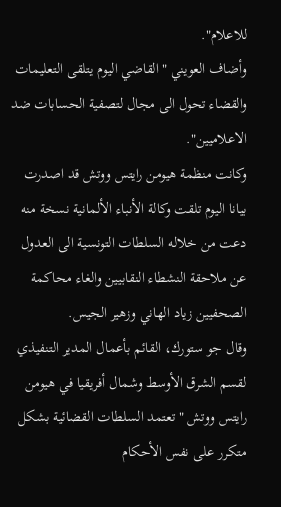للاعلام".
وأضاف العويني "القاضي اليوم يتلقى التعليمات والقضاء تحول الى مجال لتصفية الحسابات ضد الاعلاميين".
وكانت منظمة هيومن رايتس ووتش قد اصدرت بيانا اليوم تلقت وكالة الأنباء الألمانية نسخة منه دعت من خلاله السلطات التونسية الى العدول عن ملاحقة النشطاء النقابيين والغاء محاكمة الصحفيين زياد الهاني وزهير الجيس.
وقال جو ستورك، القائم بأعمال المدير التنفيذي لقسم الشرق الأوسط وشمال أفريقيا في هيومن رايتس ووتش "تعتمد السلطات القضائية بشكل متكرر على نفس الأحكام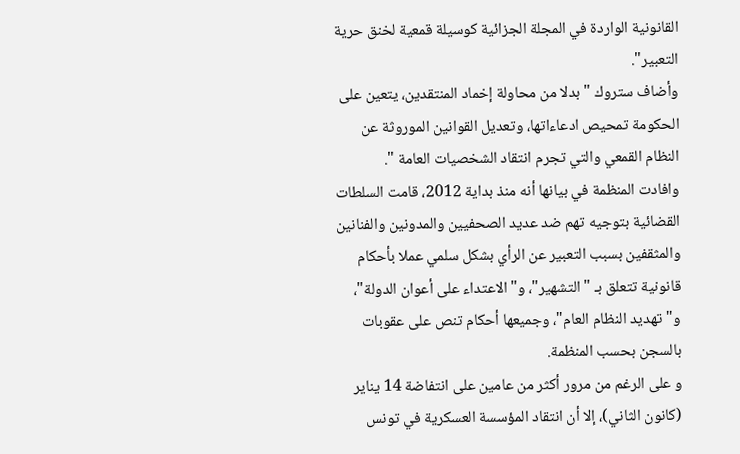القانونية الواردة في المجلة الجزائية كوسيلة قمعية لخنق حرية التعبير".
وأضاف ستروك " بدلا من محاولة إخماد المنتقدين، يتعين على الحكومة تمحيص ادعاءاتها، وتعديل القوانين الموروثة عن النظام القمعي والتي تجرم انتقاد الشخصيات العامة ".
وافادت المنظمة في بيانها أنه منذ بداية 2012، قامت السلطات القضائية بتوجيه تهم ضد عديد الصحفيين والمدونين والفنانين والمثقفين بسبب التعبير عن الرأي بشكل سلمي عملا بأحكام قانونية تتعلق بـ "التشهير"، و"الاعتداء على أعوان الدولة"، و"تهديد النظام العام"، وجميعها أحكام تنص على عقوبات بالسجن بحسب المنظمة.
و على الرغم من مرور أكثر من عامين على انتفاضة 14 يناير (كانون الثاني)، إلا أن انتقاد المؤسسة العسكرية في تونس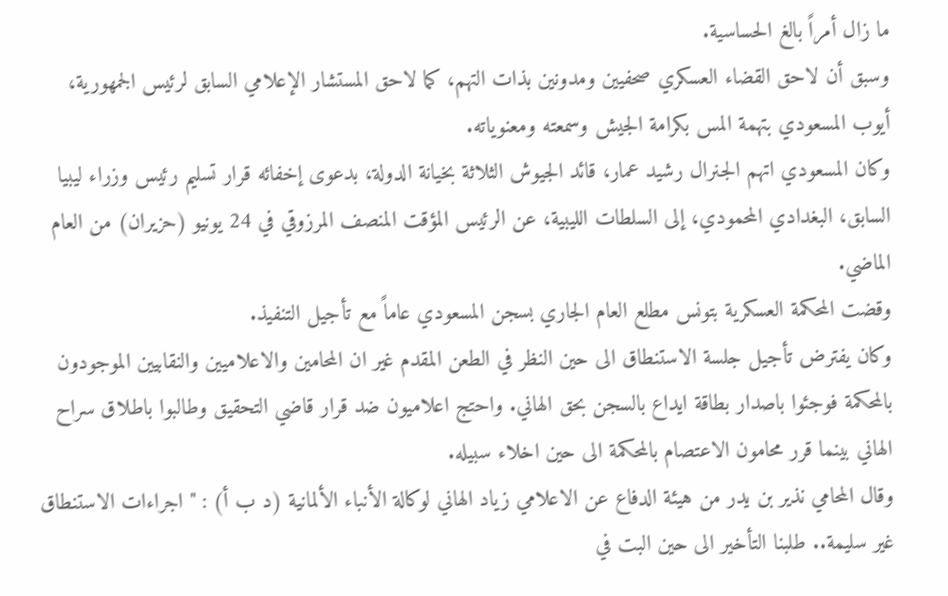ما زال أمراً بالغ الحساسية.
وسبق أن لاحق القضاء العسكري صحفيين ومدونين بذات التهم، كما لاحق المستشار الإعلامي السابق لرئيس الجمهورية، أيوب المسعودي بتهمة المس بكرامة الجيش وسمعته ومعنوياته.
وكان المسعودي اتهم الجنرال رشيد عمار، قائد الجيوش الثلاثة بخيانة الدولة، بدعوى إخفائه قرار تسليم رئيس وزراء ليبيا السابق، البغدادي المحمودي، إلى السلطات الليبية، عن الرئيس المؤقت المنصف المرزوقي في 24 يونيو (حزيران) من العام الماضي.
وقضت المحكمة العسكرية بتونس مطلع العام الجاري بسجن المسعودي عاماً مع تأجيل التنفيذ.
وكان يفترض تأجيل جلسة الاستنطاق الى حين النظر في الطعن المقدم غير ان المحامين والاعلاميين والنقابيين الموجودون بالمحكمة فوجئوا باصدار بطاقة ايداع بالسجن بحق الهاني. واحتج اعلاميون ضد قرار قاضي التحقيق وطالبوا باطلاق سراح الهاني بينما قرر محامون الاعتصام بالمحكمة الى حين اخلاء سبيله.
وقال المحامي نذير بن يدر من هيئة الدفاع عن الاعلامي زياد الهاني لوكالة الأنباء الألمانية (د ب أ) : " اجراءات الاستنطاق غير سليمة.. طلبنا التأخير الى حين البت في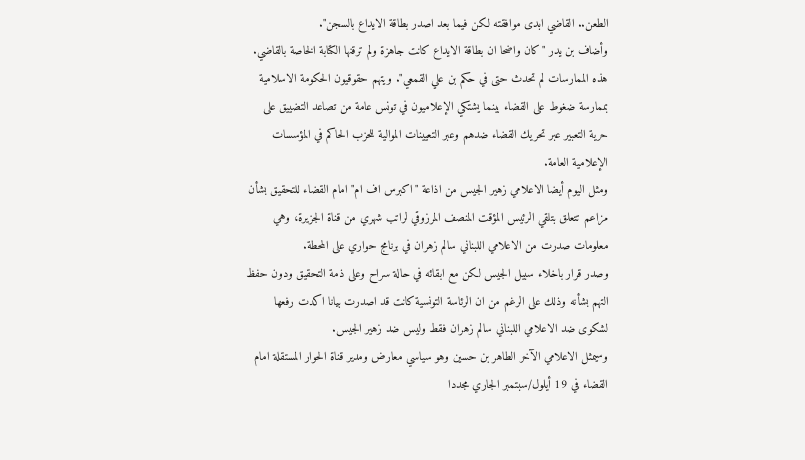الطعن.. القاضي ابدى موافقته لكن فيما بعد اصدر بطاقة الايداع بالسجن".
وأضاف بن يدر "كان واضحا ان بطاقة الايداع كانت جاهزة ولم ترقنها الكتابة الخاصة بالقاضي. هذه الممارسات لم تحدث حتى في حكم بن علي القمعي". ويتهم حقوقيون الحكومة الاسلامية بممارسة ضغوط على القضاء بينما يشتكي الإعلاميون في تونس عامة من تصاعد التضييق على حرية التعبير عبر تحريك القضاء ضدهم وعبر التعيينات الموالية للحزب الحاكم في المؤسسات الإعلامية العامة.
ومثل اليوم أيضا الاعلامي زهير الجيس من اذاعة "اكبرس اف ام" امام القضاء للتحقيق بشأن مزاعم تتعلق بتلقي الرئيس المؤقت المنصف المرزوقي لراتب شهري من قناة الجزيرة، وهي معلومات صدرت من الاعلامي اللبناني سالم زهران في برنامج حواري على المحطة.
وصدر قرار باخلاء سبيل الجيس لكن مع ابقائه في حالة سراح وعلى ذمة التحقيق ودون حفظ التهم بشأنه وذلك على الرغم من ان الرئاسة التونسية كانت قد اصدرت بيانا اكدت رفعها لشكوى ضد الاعلامي اللبناني سالم زهران فقط وليس ضد زهير الجيس.
وسيمثل الاعلامي الآخر الطاهر بن حسين وهو سياسي معارض ومدير قناة الحوار المستقلة امام القضاء في 19 أيلول/سبتمبر الجاري مجددا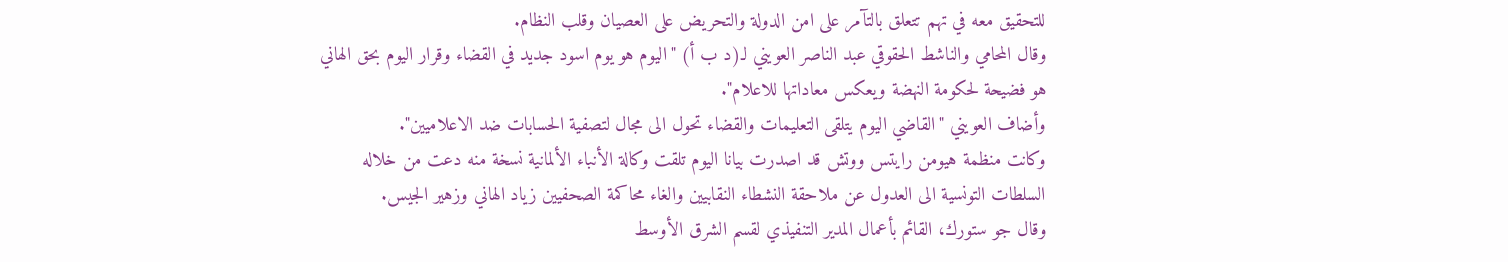للتحقيق معه في تهم تتعلق بالتآمر على امن الدولة والتحريض على العصيان وقلب النظام.
وقال المحامي والناشط الحقوقي عبد الناصر العويني لـ(د ب أ) "اليوم هو يوم اسود جديد في القضاء وقرار اليوم بحق الهاني هو فضيحة لحكومة النهضة ويعكس معاداتها للاعلام".
وأضاف العويني "القاضي اليوم يتلقى التعليمات والقضاء تحول الى مجال لتصفية الحسابات ضد الاعلاميين".
وكانت منظمة هيومن رايتس ووتش قد اصدرت بيانا اليوم تلقت وكالة الأنباء الألمانية نسخة منه دعت من خلاله السلطات التونسية الى العدول عن ملاحقة النشطاء النقابيين والغاء محاكمة الصحفيين زياد الهاني وزهير الجيس.
وقال جو ستورك، القائم بأعمال المدير التنفيذي لقسم الشرق الأوسط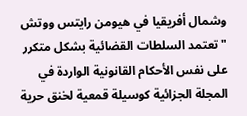وشمال أفريقيا في هيومن رايتس ووتش "تعتمد السلطات القضائية بشكل متكرر على نفس الأحكام القانونية الواردة في المجلة الجزائية كوسيلة قمعية لخنق حرية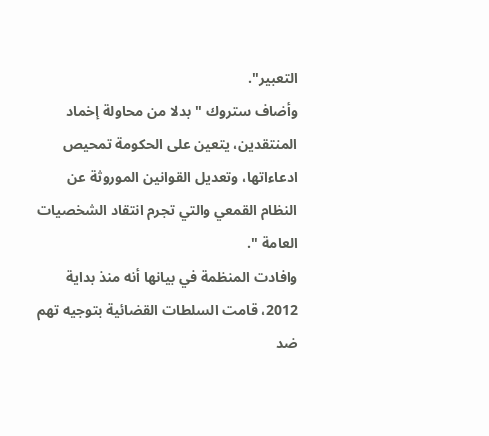التعبير".
وأضاف ستروك " بدلا من محاولة إخماد المنتقدين، يتعين على الحكومة تمحيص ادعاءاتها، وتعديل القوانين الموروثة عن النظام القمعي والتي تجرم انتقاد الشخصيات العامة ".
وافادت المنظمة في بيانها أنه منذ بداية 2012، قامت السلطات القضائية بتوجيه تهم ضد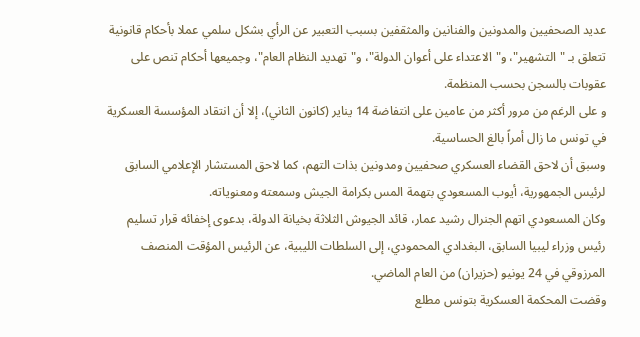عديد الصحفيين والمدونين والفنانين والمثقفين بسبب التعبير عن الرأي بشكل سلمي عملا بأحكام قانونية تتعلق بـ "التشهير"، و"الاعتداء على أعوان الدولة"، و"تهديد النظام العام"، وجميعها أحكام تنص على عقوبات بالسجن بحسب المنظمة.
و على الرغم من مرور أكثر من عامين على انتفاضة 14 يناير (كانون الثاني)، إلا أن انتقاد المؤسسة العسكرية في تونس ما زال أمراً بالغ الحساسية.
وسبق أن لاحق القضاء العسكري صحفيين ومدونين بذات التهم، كما لاحق المستشار الإعلامي السابق لرئيس الجمهورية، أيوب المسعودي بتهمة المس بكرامة الجيش وسمعته ومعنوياته.
وكان المسعودي اتهم الجنرال رشيد عمار، قائد الجيوش الثلاثة بخيانة الدولة، بدعوى إخفائه قرار تسليم رئيس وزراء ليبيا السابق، البغدادي المحمودي، إلى السلطات الليبية، عن الرئيس المؤقت المنصف المرزوقي في 24 يونيو (حزيران) من العام الماضي.
وقضت المحكمة العسكرية بتونس مطلع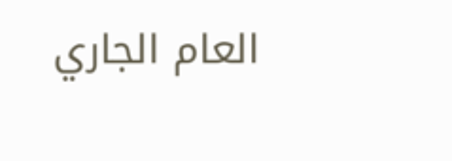العام الجاري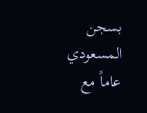بسجن المسعودي عاماً مع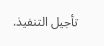تأجيل التنفيذ.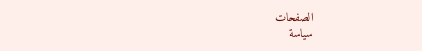الصفحات
سياسة